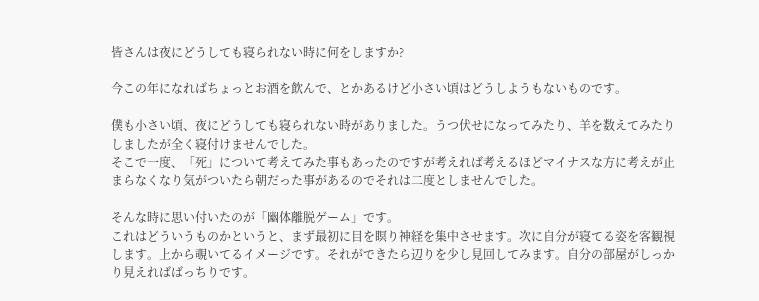皆さんは夜にどうしても寝られない時に何をしますか?

今この年になればちょっとお酒を飲んで、とかあるけど小さい頃はどうしようもないものです。

僕も小さい頃、夜にどうしても寝られない時がありました。うつ伏せになってみたり、羊を数えてみたりしましたが全く寝付けませんでした。
そこで一度、「死」について考えてみた事もあったのですが考えれば考えるほどマイナスな方に考えが止まらなくなり気がついたら朝だった事があるのでそれは二度としませんでした。

そんな時に思い付いたのが「幽体離脱ゲーム」です。
これはどういうものかというと、まず最初に目を瞑り神経を集中させます。次に自分が寝てる姿を客観視します。上から覗いてるイメージです。それができたら辺りを少し見回してみます。自分の部屋がしっかり見えればばっちりです。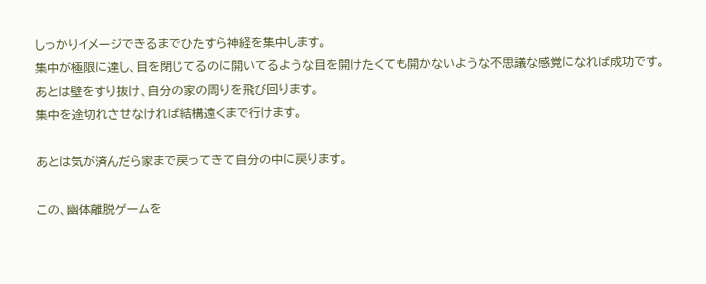しっかりイメージできるまでひたすら神経を集中します。
集中が極限に達し、目を閉じてるのに開いてるような目を開けたくても開かないような不思議な感覚になれば成功です。
あとは壁をすり抜け、自分の家の周りを飛び回ります。
集中を途切れさせなければ結構遠くまで行けます。

あとは気が済んだら家まで戻ってきて自分の中に戻ります。

この、幽体離脱ゲームを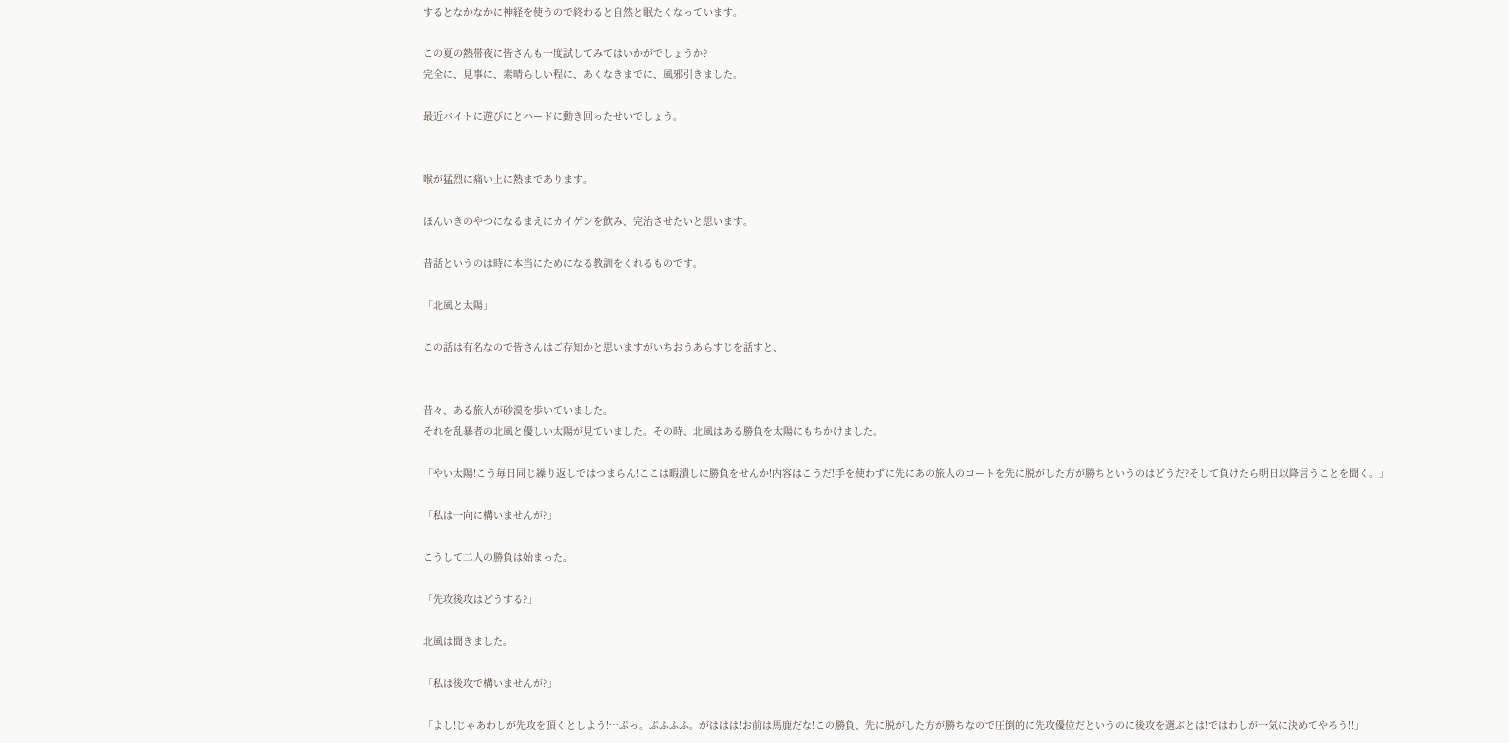するとなかなかに神経を使うので終わると自然と眠たくなっています。

この夏の熱帯夜に皆さんも一度試してみてはいかがでしょうか?
完全に、見事に、素晴らしい程に、あくなきまでに、風邪引きました。

最近バイトに遊びにとハードに動き回ったせいでしょう。


喉が猛烈に痛い上に熱まであります。

ほんいきのやつになるまえにカイゲンを飲み、完治させたいと思います。

昔話というのは時に本当にためになる教訓をくれるものです。

「北風と太陽」

この話は有名なので皆さんはご存知かと思いますがいちおうあらすじを話すと、


昔々、ある旅人が砂漠を歩いていました。
それを乱暴者の北風と優しい太陽が見ていました。その時、北風はある勝負を太陽にもちかけました。

「やい太陽!こう毎日同じ繰り返しではつまらん!ここは暇潰しに勝負をせんか!内容はこうだ!手を使わずに先にあの旅人のコートを先に脱がした方が勝ちというのはどうだ?そして負けたら明日以降言うことを聞く。」

「私は一向に構いませんが?」

こうして二人の勝負は始まった。

「先攻後攻はどうする?」

北風は聞きました。

「私は後攻で構いませんが?」

「よし!じゃあわしが先攻を頂くとしよう!…ぷっ。ぷふふふ。がははは!お前は馬鹿だな!この勝負、先に脱がした方が勝ちなので圧倒的に先攻優位だというのに後攻を選ぶとは!ではわしが一気に決めてやろう!!」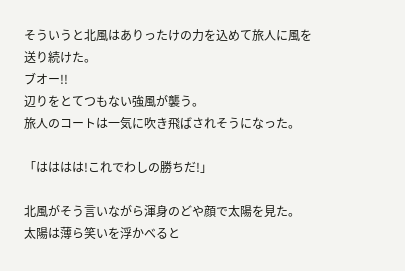そういうと北風はありったけの力を込めて旅人に風を送り続けた。
ブオー!!
辺りをとてつもない強風が襲う。
旅人のコートは一気に吹き飛ばされそうになった。

「はははは!これでわしの勝ちだ!」

北風がそう言いながら渾身のどや顔で太陽を見た。
太陽は薄ら笑いを浮かべると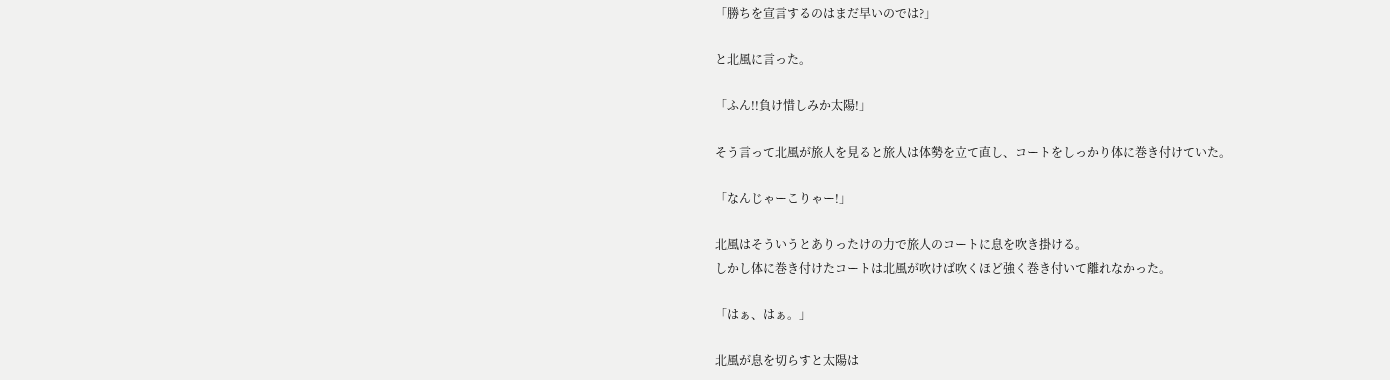「勝ちを宣言するのはまだ早いのでは?」

と北風に言った。

「ふん!!負け惜しみか太陽!」

そう言って北風が旅人を見ると旅人は体勢を立て直し、コートをしっかり体に巻き付けていた。

「なんじゃーこりゃー!」

北風はそういうとありったけの力で旅人のコートに息を吹き掛ける。
しかし体に巻き付けたコートは北風が吹けば吹くほど強く巻き付いて離れなかった。

「はぁ、はぁ。」

北風が息を切らすと太陽は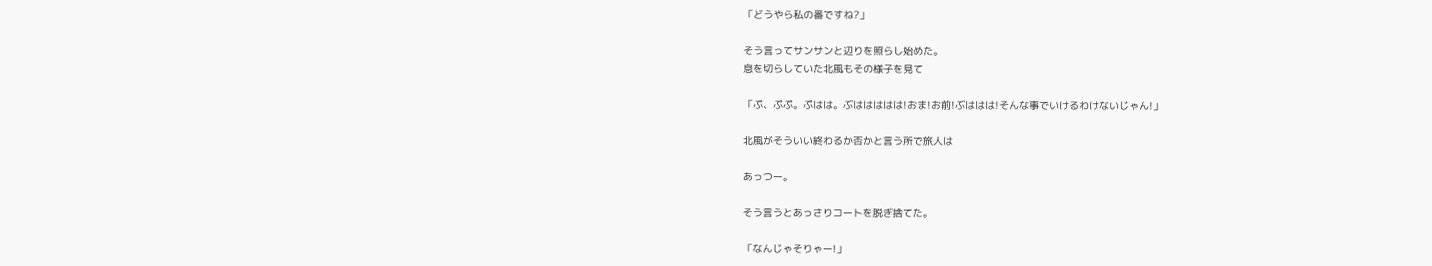「どうやら私の番ですね?」

そう言ってサンサンと辺りを照らし始めた。
息を切らしていた北風もその様子を見て

「ぷ、ぷぷ。ぷはは。ぶははははは!おま!お前!ぶははは!そんな事でいけるわけないじゃん!」

北風がそういい終わるか否かと言う所で旅人は

あっつー。

そう言うとあっさりコートを脱ぎ捨てた。

「なんじゃそりゃー!」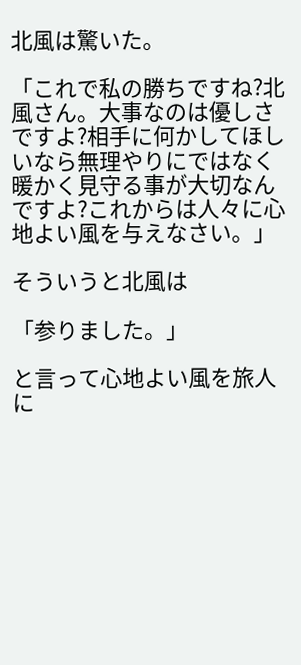北風は驚いた。

「これで私の勝ちですね?北風さん。大事なのは優しさですよ?相手に何かしてほしいなら無理やりにではなく暖かく見守る事が大切なんですよ?これからは人々に心地よい風を与えなさい。」

そういうと北風は

「参りました。」

と言って心地よい風を旅人に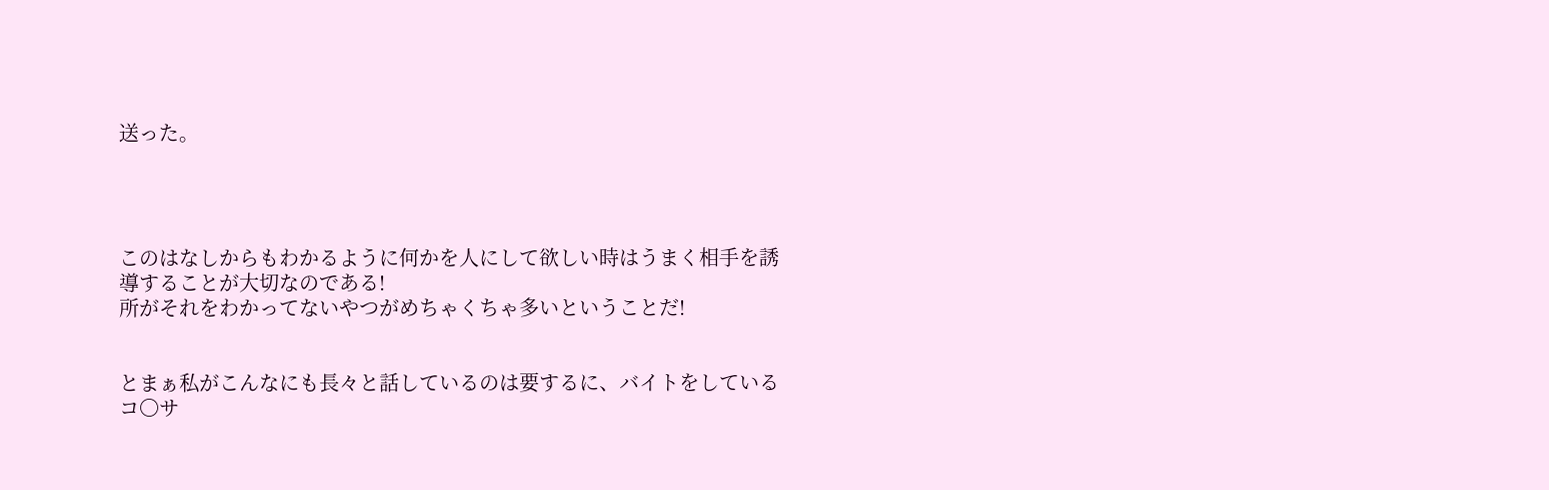送った。




このはなしからもわかるように何かを人にして欲しい時はうまく相手を誘導することが大切なのである!
所がそれをわかってないやつがめちゃくちゃ多いということだ!


とまぁ私がこんなにも長々と話しているのは要するに、バイトをしているコ〇サ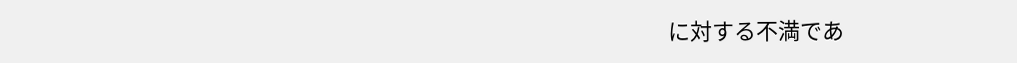に対する不満であ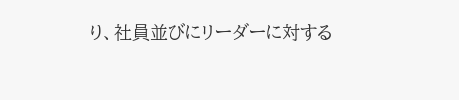り、社員並びにリーダーに対する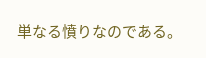単なる憤りなのである。